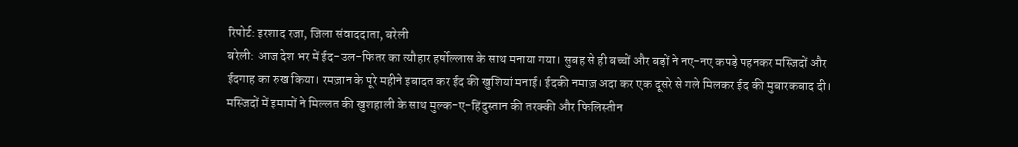रिपोर्ट: इरशाद रजा, जिला संवाददाता, बरेली
बरेली: आज देश भर में ईद-उल-फितर का त्यौहार हर्षोल्लास के साथ मनाया गया। सुबह से ही बच्चों और बड़ों ने नए-नए कपड़े पहनकर मस्जिदों और ईदगाह का रुख किया। रमज़ान के पूरे महीने इबादत कर ईद की खुशियां मनाई। ईदकी नमाज़ अदा कर एक दूसरे से गले मिलकर ईद की मुबारकबाद दी। मस्जिदों में इमामों ने मिल्लत की खुशहाली के साथ मुल्क-ए-हिंदुस्तान की तरक्की और फिलिस्तीन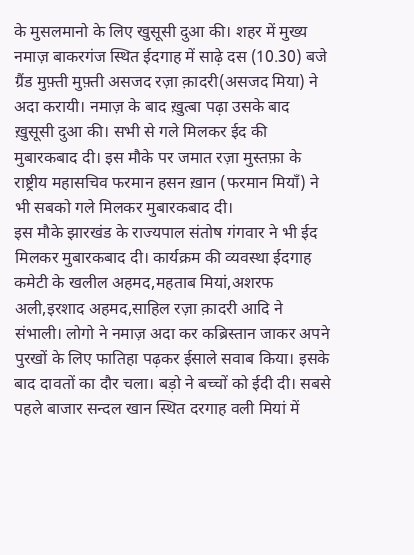के मुसलमानो के लिए खुसूसी दुआ की। शहर में मुख्य नमाज़ बाकरगंज स्थित ईदगाह में साढ़े दस (10.30) बजे ग्रैंड मुफ़्ती मुफ़्ती असजद रज़ा क़ादरी(असजद मिया) ने अदा करायी। नमाज़ के बाद ख़ुत्बा पढ़ा उसके बाद ख़ुसूसी दुआ की। सभी से गले मिलकर ईद की मुबारकबाद दी। इस मौके पर जमात रज़ा मुस्तफ़ा के राष्ट्रीय महासचिव फरमान हसन ख़ान (फरमान मियाँ) ने भी सबको गले मिलकर मुबारकबाद दी।
इस मौके झारखंड के राज्यपाल संतोष गंगवार ने भी ईद मिलकर मुबारकबाद दी। कार्यक्रम की व्यवस्था ईदगाह कमेटी के खलील अहमद,महताब मियां,अशरफ अली,इरशाद अहमद,साहिल रज़ा क़ादरी आदि ने संभाली। लोगो ने नमाज़ अदा कर कब्रिस्तान जाकर अपने पुरखों के लिए फातिहा पढ़कर ईसाले सवाब किया। इसके बाद दावतों का दौर चला। बड़ो ने बच्चों को ईदी दी। सबसे पहले बाजार सन्दल खान स्थित दरगाह वली मियां में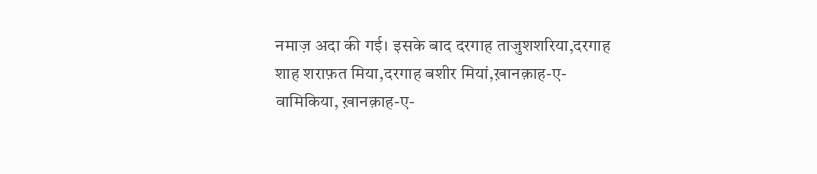नमाज़ अदा की गई। इसके बाद दरगाह ताजुशशरिया,दरगाह शाह शराफ़त मिया,दरगाह बशीर मियां,ख़ानक़ाह-ए-वामिकिया, ख़ानक़ाह-ए-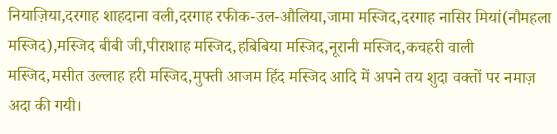नियाज़िया,दरगाह शाहदाना वली,दरगाह रफीक-उल-औलिया,जामा मस्जिद,दरगाह नासिर मियां(नौमहला मस्जिद),मस्जिद बीबी जी,पीराशाह मस्जिद,हबिबिया मस्जिद,नूरानी मस्जिद,कचहरी वाली मस्जिद,मसीत उल्लाह हरी मस्जिद,मुफ्ती आजम हिंद मस्जिद आदि में अपने तय शुदा वक्तों पर नमाज़ अदा की गयी।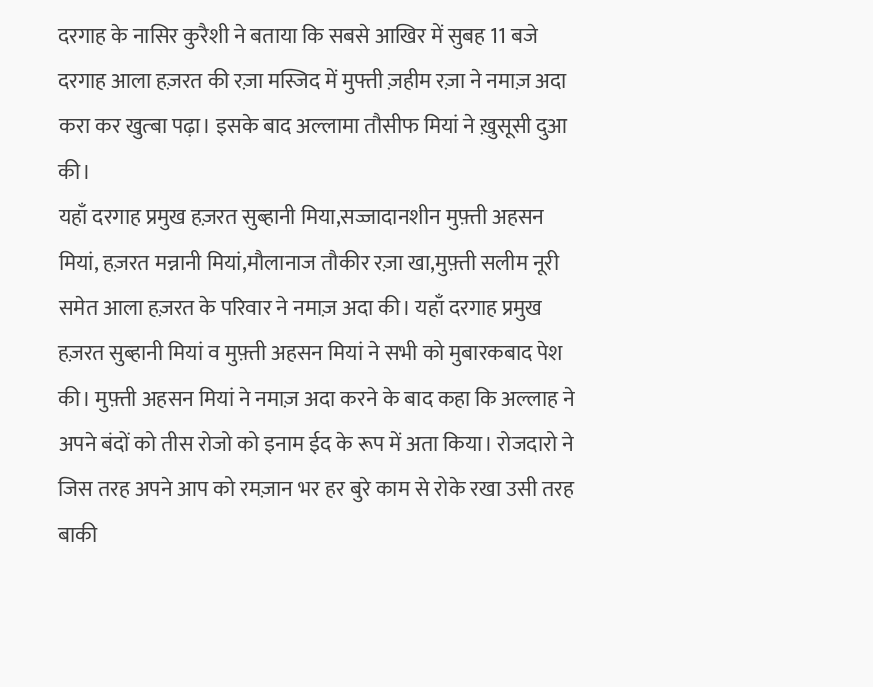दरगाह के नासिर कुरैशी ने बताया कि सबसे आखिर में सुबह 11 बजे दरगाह आला हज़रत की रज़ा मस्जिद में मुफ्ती ज़हीम रज़ा ने नमाज़ अदा करा कर खुत्बा पढ़ा। इसके बाद अल्लामा तौसीफ मियां ने ख़ुसूसी दुआ की।
यहाँ दरगाह प्रमुख हज़रत सुब्हानी मिया,सज्जादानशीन मुफ़्ती अहसन मियां, हज़रत मन्नानी मियां,मौलानाज तौकीर रज़ा खा,मुफ़्ती सलीम नूरी समेत आला हज़रत के परिवार ने नमाज़ अदा की। यहाँ दरगाह प्रमुख हज़रत सुब्हानी मियां व मुफ़्ती अहसन मियां ने सभी को मुबारकबाद पेश की। मुफ़्ती अहसन मियां ने नमाज़ अदा करने के बाद कहा कि अल्लाह ने अपने बंदों को तीस रोजो को इनाम ईद के रूप में अता किया। रोजदारो ने जिस तरह अपने आप को रमज़ान भर हर बुरे काम से रोके रखा उसी तरह बाकी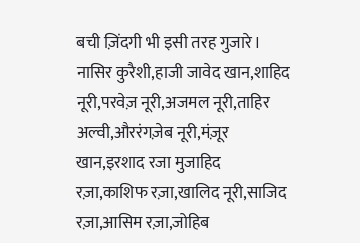बची ज़िंदगी भी इसी तरह गुजारे। नासिर कुरैशी,हाजी जावेद खान,शाहिद नूरी,परवेज़ नूरी,अजमल नूरी,ताहिर अल्वी,औररंगज़ेब नूरी,मंज़ूर खान,इरशाद रजा मुजाहिद रज़ा,काशिफ रज़ा,खालिद नूरी,साजिद रज़ा,आसिम रज़ा,जोहिब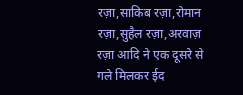रज़ा,साकिब रज़ा,रोमान रज़ा,सुहैल रज़ा,अरवाज़ रज़ा आदि ने एक दूसरे से गले मिलकर ईद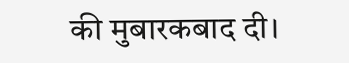की मुबारकबाद दी।